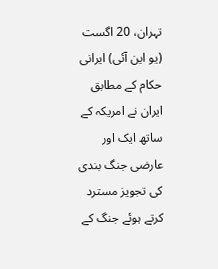تہران، 20 اگست (یو این آئی) ایرانی حکام کے مطابق ایران نے امریکہ کے ساتھ ایک اور عارضی جنگ بندی کی تجویز مسترد کرتے ہوئے جنگ کے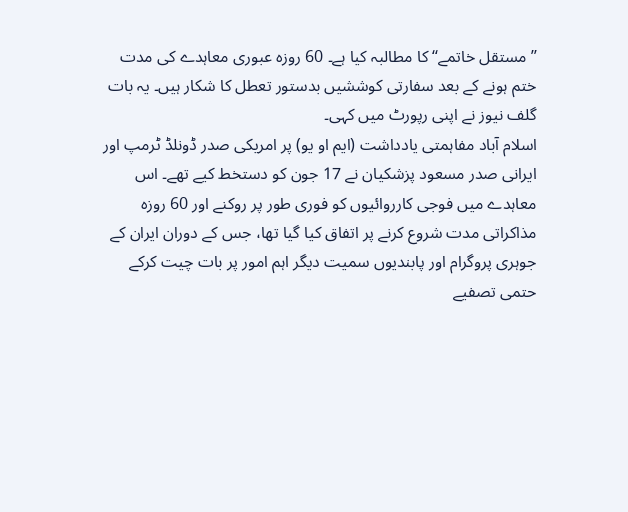’’مستقل خاتمے‘‘ کا مطالبہ کیا ہے۔ 60 روزہ عبوری معاہدے کی مدت ختم ہونے کے بعد سفارتی کوششیں بدستور تعطل کا شکار ہیں۔ یہ بات گلف نیوز نے اپنی رپورٹ میں کہی۔
اسلام آباد مفاہمتی یادداشت (ایم او یو) پر امریکی صدر ڈونلڈ ٹرمپ اور ایرانی صدر مسعود پزشکیان نے 17 جون کو دستخط کیے تھے۔ اس معاہدے میں فوجی کارروائیوں کو فوری طور پر روکنے اور 60 روزہ مذاکراتی مدت شروع کرنے پر اتفاق کیا گیا تھا، جس کے دوران ایران کے جوہری پروگرام اور پابندیوں سمیت دیگر اہم امور پر بات چیت کرکے حتمی تصفیے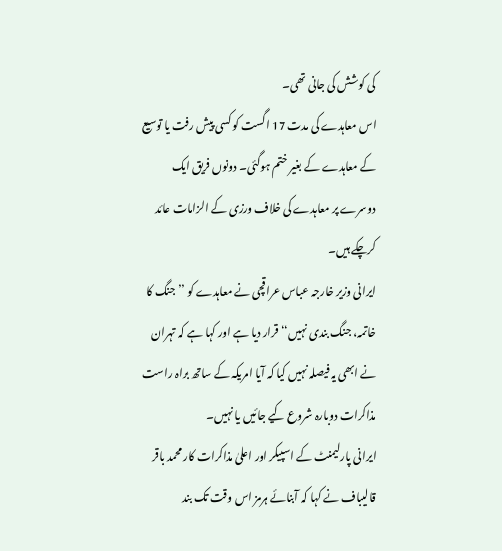کی کوشش کی جانی تھی۔
اس معاہدے کی مدت 17 اگست کو کسی پیش رفت یا توسیع کے معاہدے کے بغیر ختم ہوگئی۔ دونوں فریق ایک دوسرے پر معاہدے کی خلاف ورزی کے الزامات عائد کرچکے ہیں۔
ایرانی وزیر خارجہ عباس عراقچی نے معاہدے کو ’’جنگ کا خاتمہ، جنگ بندی نہیں‘‘ قرار دیا ہے اور کہا ہے کہ تہران نے ابھی یہ فیصلہ نہیں کیا کہ آیا امریکہ کے ساتھ براہ راست مذاکرات دوبارہ شروع کیے جائیں یا نہیں۔
ایرانی پارلیمنٹ کے اسپیکر اور اعلیٰ مذاکرات کار محمد باقر قالیباف نے کہا کہ آبنائے ہرمز اس وقت تک بند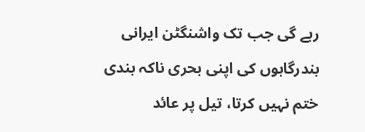رہے گی جب تک واشنگٹن ایرانی بندرگاہوں کی اپنی بحری ناکہ بندی ختم نہیں کرتا، تیل پر عائد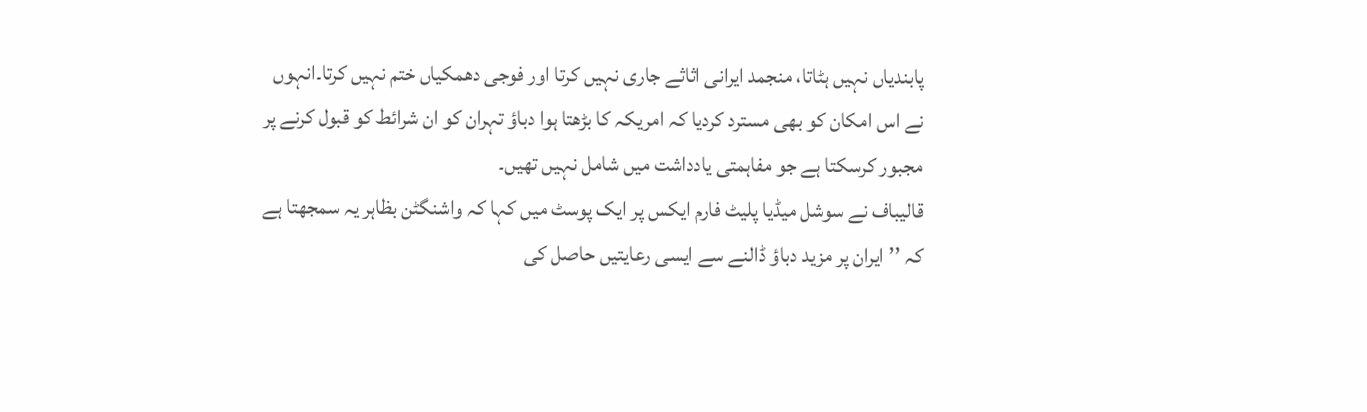پابندیاں نہیں ہٹاتا، منجمد ایرانی اثاثے جاری نہیں کرتا اور فوجی دھمکیاں ختم نہیں کرتا۔انہوں نے اس امکان کو بھی مسترد کردیا کہ امریکہ کا بڑھتا ہوا دباؤ تہران کو ان شرائط کو قبول کرنے پر مجبور کرسکتا ہے جو مفاہمتی یادداشت میں شامل نہیں تھیں۔
قالیباف نے سوشل میڈیا پلیٹ فارم ایکس پر ایک پوسٹ میں کہا کہ واشنگٹن بظاہر یہ سمجھتا ہے کہ ’’ایران پر مزید دباؤ ڈالنے سے ایسی رعایتیں حاصل کی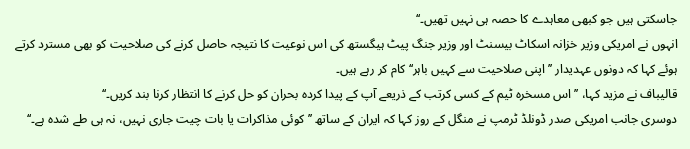جاسکتی ہیں جو کبھی معاہدے کا حصہ ہی نہیں تھیں۔‘‘
انہوں نے امریکی وزیر خزانہ اسکاٹ بیسنٹ اور وزیر جنگ پیٹ ہیگستھ کی اس نوعیت کا نتیجہ حاصل کرنے کی صلاحیت کو بھی مسترد کرتے ہوئے کہا کہ دونوں عہدیدار ’’اپنی صلاحیت سے کہیں باہر‘‘ کام کر رہے ہیں۔
قالیباف نے مزید کہا، ’’اس مسخرہ ٹیم کے کسی کرتب کے ذریعے آپ کے پیدا کردہ بحران کو حل کرنے کا انتظار کرنا بند کریں۔‘‘
دوسری جانب امریکی صدر ڈونلڈ ٹرمپ نے منگل کے روز کہا کہ ایران کے ساتھ ’’کوئی مذاکرات یا بات چیت جاری نہیں، نہ ہی طے شدہ ہے۔‘‘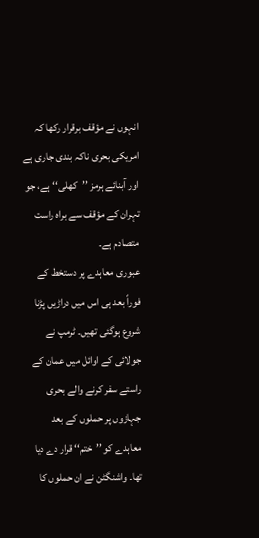انہوں نے مؤقف برقرار رکھا کہ امریکی بحری ناکہ بندی جاری ہے اور آبنائے ہرمز ’’کھلی‘‘ ہے، جو تہران کے مؤقف سے براہ راست متصادم ہے۔
عبوری معاہدے پر دستخط کے فوراً بعد ہی اس میں دراڑیں پڑنا شروع ہوگئی تھیں۔ ٹرمپ نے جولائی کے اوائل میں عمان کے راستے سفر کرنے والے بحری جہازوں پر حملوں کے بعد معاہدے کو ’’ختم‘‘ قرار دے دیا تھا۔ واشنگٹن نے ان حملوں کا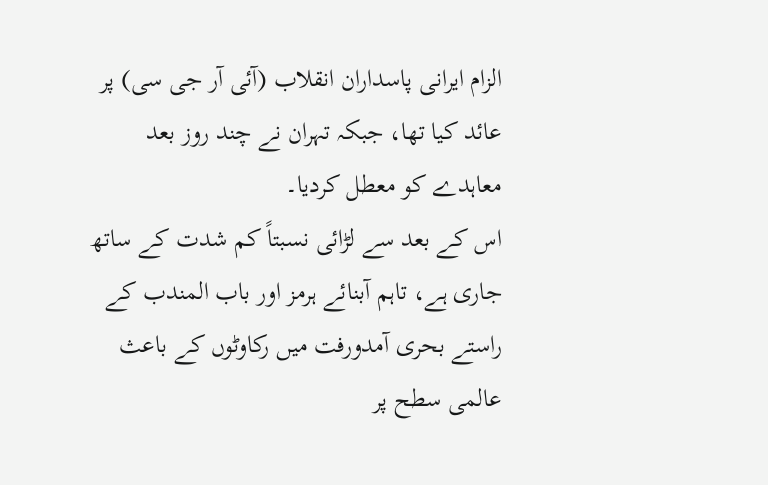الزام ایرانی پاسداران انقلاب (آئی آر جی سی) پر عائد کیا تھا، جبکہ تہران نے چند روز بعد معاہدے کو معطل کردیا۔
اس کے بعد سے لڑائی نسبتاً کم شدت کے ساتھ جاری ہے، تاہم آبنائے ہرمز اور باب المندب کے راستے بحری آمدورفت میں رکاوٹوں کے باعث عالمی سطح پر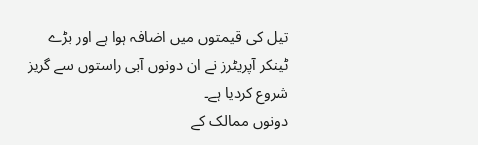تیل کی قیمتوں میں اضافہ ہوا ہے اور بڑے ٹینکر آپریٹرز نے ان دونوں آبی راستوں سے گریز شروع کردیا ہے۔
دونوں ممالک کے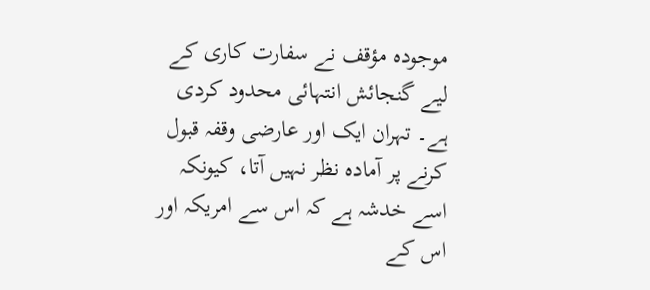موجودہ مؤقف نے سفارت کاری کے لیے گنجائش انتہائی محدود کردی ہے۔ تہران ایک اور عارضی وقفہ قبول کرنے پر آمادہ نظر نہیں آتا، کیونکہ اسے خدشہ ہے کہ اس سے امریکہ اور اس کے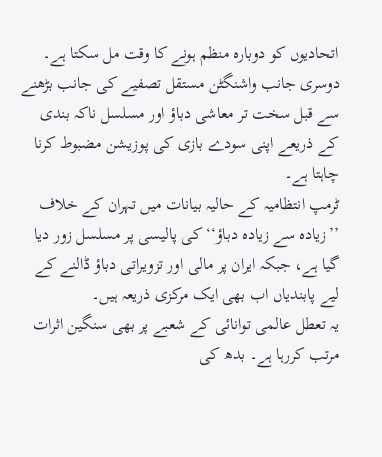اتحادیوں کو دوبارہ منظم ہونے کا وقت مل سکتا ہے۔ دوسری جانب واشنگٹن مستقل تصفیے کی جانب بڑھنے سے قبل سخت تر معاشی دباؤ اور مسلسل ناکہ بندی کے ذریعے اپنی سودے بازی کی پوزیشن مضبوط کرنا چاہتا ہے۔
ٹرمپ انتظامیہ کے حالیہ بیانات میں تہران کے خلاف ’’زیادہ سے زیادہ دباؤ‘‘ کی پالیسی پر مسلسل زور دیا گیا ہے، جبکہ ایران پر مالی اور تزویراتی دباؤ ڈالنے کے لیے پابندیاں اب بھی ایک مرکزی ذریعہ ہیں۔
یہ تعطل عالمی توانائی کے شعبے پر بھی سنگین اثرات مرتب کررہا ہے۔ بدھ کی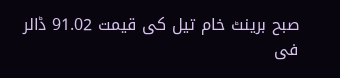صبح برینٹ خام تیل کی قیمت 91.02 ڈالر فی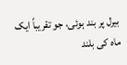بیرل پر بند ہوئی، جو تقریباً ایک ماہ کی بلند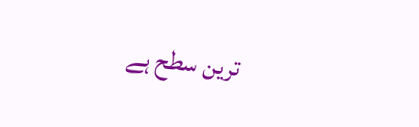ترین سطح ہے